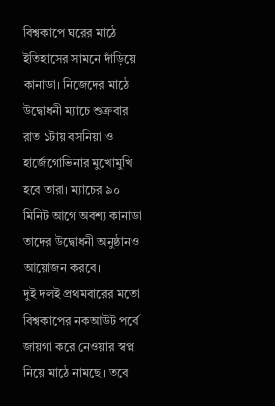বিশ্বকাপে ঘরের মাঠে ইতিহাসের সামনে দাঁড়িয়ে কানাডা। নিজেদের মাঠে উদ্বোধনী ম্যাচে শুক্রবার রাত ১টায় বসনিয়া ও হার্জেগোভিনার মুখোমুখি হবে তারা। ম্যাচের ৯০ মিনিট আগে অবশ্য কানাডা তাদের উদ্বোধনী অনুষ্ঠানও আয়োজন করবে।
দুই দলই প্রথমবারের মতো বিশ্বকাপের নকআউট পর্বে জায়গা করে নেওয়ার স্বপ্ন নিয়ে মাঠে নামছে। তবে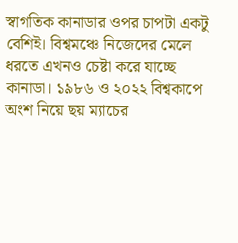স্বাগতিক কানাডার ওপর চাপটা একটু বেশিই। বিশ্বমঞ্চে নিজেদের মেলে ধরতে এখনও চেষ্টা করে যাচ্ছে কানাডা। ১৯৮৬ ও ২০২২ বিশ্বকাপে অংশ নিয়ে ছয় ম্যাচের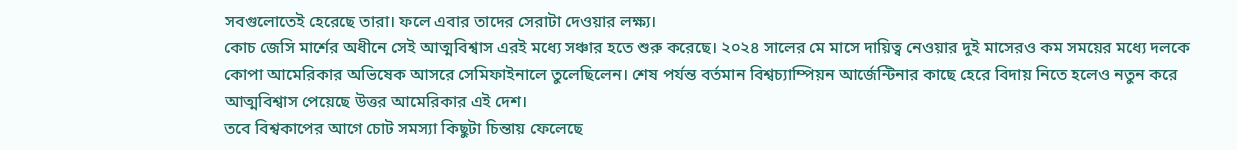সবগুলোতেই হেরেছে তারা। ফলে এবার তাদের সেরাটা দেওয়ার লক্ষ্য।
কোচ জেসি মার্শের অধীনে সেই আত্মবিশ্বাস এরই মধ্যে সঞ্চার হতে শুরু করেছে। ২০২৪ সালের মে মাসে দায়িত্ব নেওয়ার দুই মাসেরও কম সময়ের মধ্যে দলকে কোপা আমেরিকার অভিষেক আসরে সেমিফাইনালে তুলেছিলেন। শেষ পর্যন্ত বর্তমান বিশ্বচ্যাম্পিয়ন আর্জেন্টিনার কাছে হেরে বিদায় নিতে হলেও নতুন করে আত্মবিশ্বাস পেয়েছে উত্তর আমেরিকার এই দেশ।
তবে বিশ্বকাপের আগে চোট সমস্যা কিছুটা চিন্তায় ফেলেছে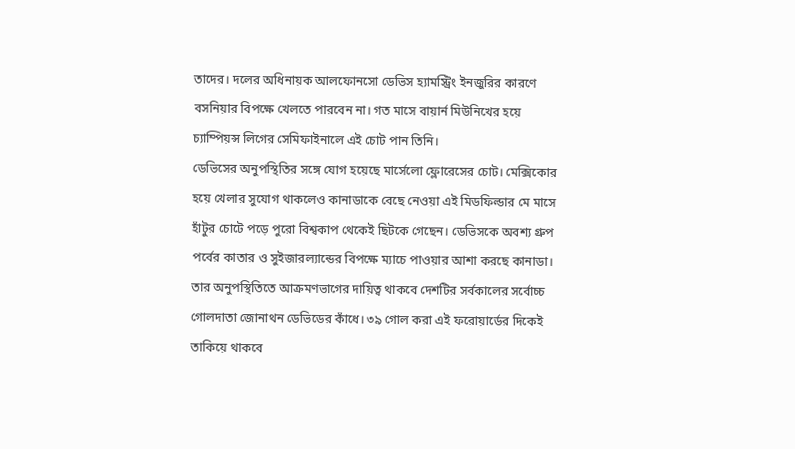তাদের। দলের অধিনায়ক আলফোনসো ডেভিস হ্যামস্ট্রিং ইনজুরির কারণে বসনিয়ার বিপক্ষে খেলতে পারবেন না। গত মাসে বায়ার্ন মিউনিখের হয়ে চ্যাম্পিয়ন্স লিগের সেমিফাইনালে এই চোট পান তিনি।
ডেভিসের অনুপস্থিতির সঙ্গে যোগ হয়েছে মার্সেলো ফ্লোরেসের চোট। মেক্সিকোর হয়ে খেলার সুযোগ থাকলেও কানাডাকে বেছে নেওয়া এই মিডফিল্ডার মে মাসে হাঁটুর চোটে পড়ে পুরো বিশ্বকাপ থেকেই ছিটকে গেছেন। ডেভিসকে অবশ্য গ্রুপ পর্বের কাতার ও সুইজারল্যান্ডের বিপক্ষে ম্যাচে পাওয়ার আশা করছে কানাডা। তার অনুপস্থিতিতে আক্রমণভাগের দায়িত্ব থাকবে দেশটির সর্বকালের সর্বোচ্চ গোলদাতা জোনাথন ডেভিডের কাঁধে। ৩৯ গোল করা এই ফরোয়ার্ডের দিকেই তাকিয়ে থাকবে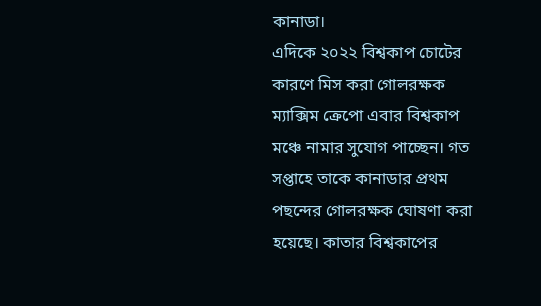কানাডা।
এদিকে ২০২২ বিশ্বকাপ চোটের কারণে মিস করা গোলরক্ষক ম্যাক্সিম ক্রেপো এবার বিশ্বকাপ মঞ্চে নামার সুযোগ পাচ্ছেন। গত সপ্তাহে তাকে কানাডার প্রথম পছন্দের গোলরক্ষক ঘোষণা করা হয়েছে। কাতার বিশ্বকাপের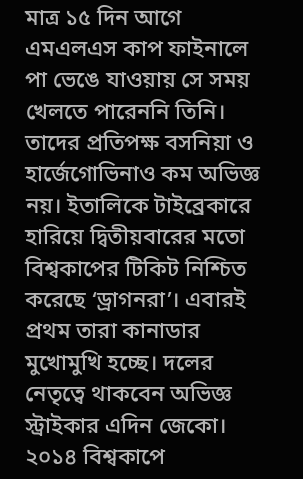মাত্র ১৫ দিন আগে এমএলএস কাপ ফাইনালে পা ভেঙে যাওয়ায় সে সময় খেলতে পারেননি তিনি।
তাদের প্রতিপক্ষ বসনিয়া ও হার্জেগোভিনাও কম অভিজ্ঞ নয়। ইতালিকে টাইব্রেকারে হারিয়ে দ্বিতীয়বারের মতো বিশ্বকাপের টিকিট নিশ্চিত করেছে ‘ড্রাগনরা’। এবারই প্রথম তারা কানাডার মুখোমুখি হচ্ছে। দলের নেতৃত্বে থাকবেন অভিজ্ঞ স্ট্রাইকার এদিন জেকো। ২০১৪ বিশ্বকাপে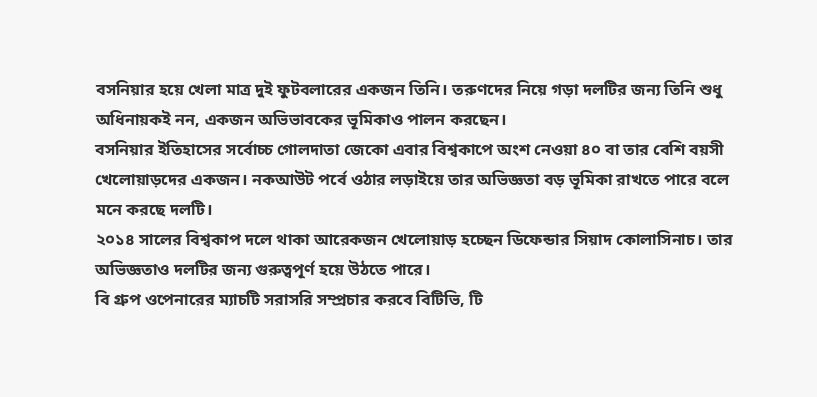বসনিয়ার হয়ে খেলা মাত্র দুই ফুটবলারের একজন তিনি। তরুণদের নিয়ে গড়া দলটির জন্য তিনি শুধু অধিনায়কই নন, একজন অভিভাবকের ভূমিকাও পালন করছেন।
বসনিয়ার ইতিহাসের সর্বোচ্চ গোলদাতা জেকো এবার বিশ্বকাপে অংশ নেওয়া ৪০ বা তার বেশি বয়সী খেলোয়াড়দের একজন। নকআউট পর্বে ওঠার লড়াইয়ে তার অভিজ্ঞতা বড় ভূমিকা রাখতে পারে বলে মনে করছে দলটি।
২০১৪ সালের বিশ্বকাপ দলে থাকা আরেকজন খেলোয়াড় হচ্ছেন ডিফেন্ডার সিয়াদ কোলাসিনাচ। তার অভিজ্ঞতাও দলটির জন্য গুরুত্বপূর্ণ হয়ে উঠতে পারে।
বি গ্রুপ ওপেনারের ম্যাচটি সরাসরি সম্প্রচার করবে বিটিভি, টি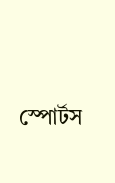স্পোর্টস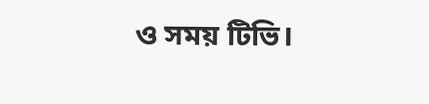ও সময় টিভি।